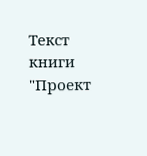Текст книги "Проект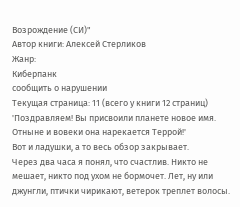Возрождение (СИ)"
Автор книги: Алексей Стерликов
Жанр:
Киберпанк
сообщить о нарушении
Текущая страница: 11 (всего у книги 12 страниц)
'Поздравляем! Вы присвоили планете новое имя. Отныне и вовеки она нарекается Террой!'
Вот и ладушки, а то весь обзор закрывает.
Через два часа я понял, что счастлив. Никто не мешает, никто под ухом не бормочет. Лет, ну или джунгли, птички чирикают, ветерок треплет волосы.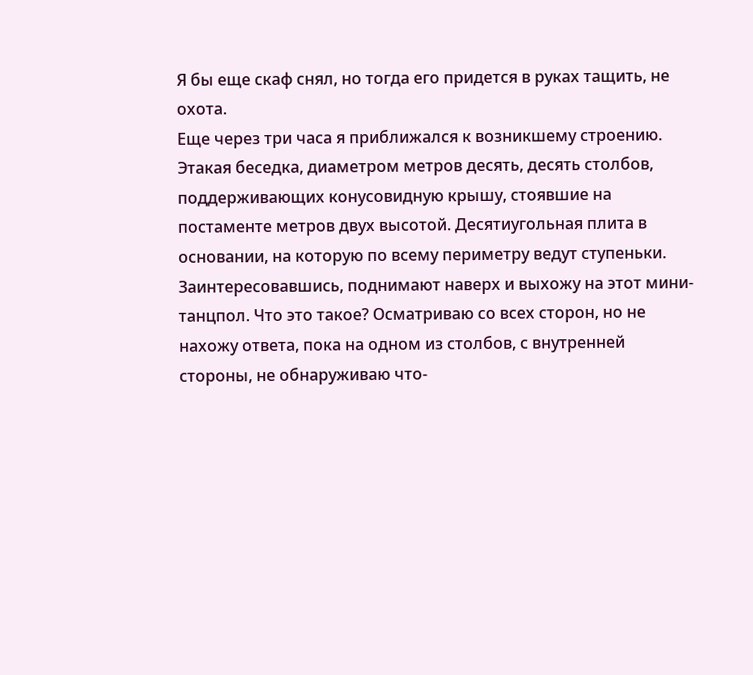Я бы еще скаф снял, но тогда его придется в руках тащить, не охота.
Еще через три часа я приближался к возникшему строению. Этакая беседка, диаметром метров десять, десять столбов, поддерживающих конусовидную крышу, стоявшие на постаменте метров двух высотой. Десятиугольная плита в основании, на которую по всему периметру ведут ступеньки.
Заинтересовавшись, поднимают наверх и выхожу на этот мини-танцпол. Что это такое? Осматриваю со всех сторон, но не нахожу ответа, пока на одном из столбов, с внутренней стороны, не обнаруживаю что-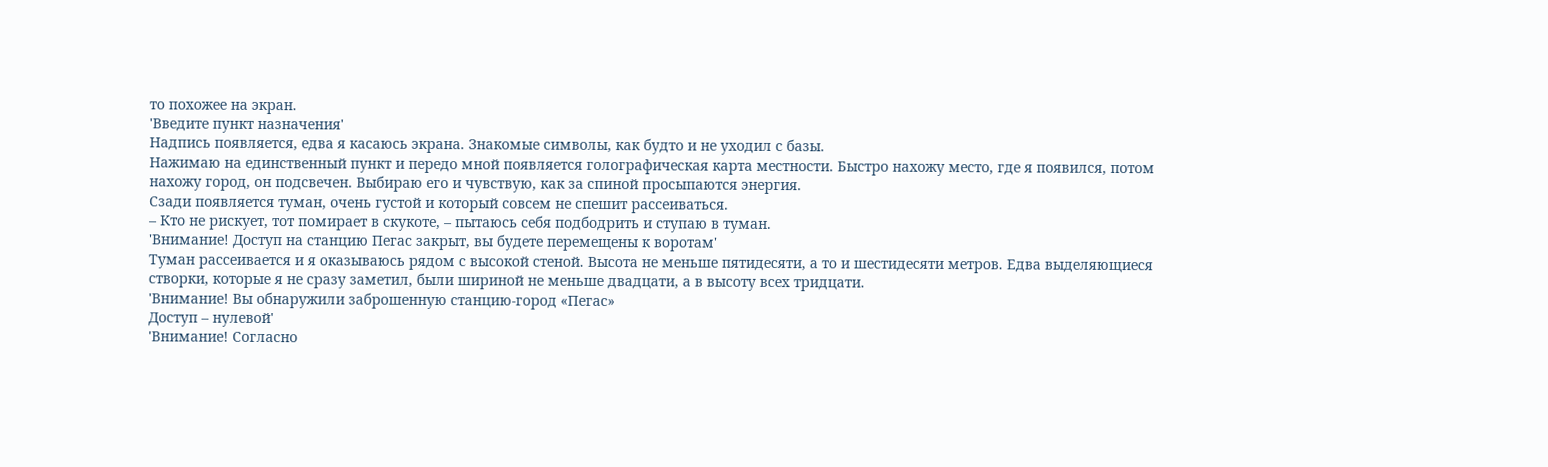то похожее на экран.
'Введите пункт назначения'
Надпись появляется, едва я касаюсь экрана. Знакомые символы, как будто и не уходил с базы.
Нажимаю на единственный пункт и передо мной появляется голографическая карта местности. Быстро нахожу место, где я появился, потом нахожу город, он подсвечен. Выбираю его и чувствую, как за спиной просыпаются энергия.
Сзади появляется туман, очень густой и который совсем не спешит рассеиваться.
– Кто не рискует, тот помирает в скукоте, – пытаюсь себя подбодрить и ступаю в туман.
'Внимание! Доступ на станцию Пегас закрыт, вы будете перемещены к воротам'
Туман рассеивается и я оказываюсь рядом с высокой стеной. Высота не меньше пятидесяти, а то и шестидесяти метров. Едва выделяющиеся створки, которые я не сразу заметил, были шириной не меньше двадцати, а в высоту всех тридцати.
'Внимание! Вы обнаружили заброшенную станцию-город «Пегас»
Доступ – нулевой'
'Внимание! Согласно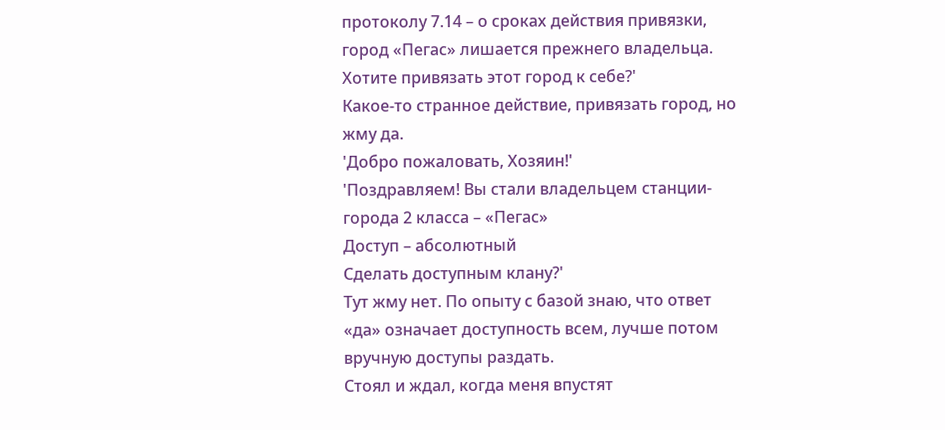протоколу 7.14 – о сроках действия привязки, город «Пегас» лишается прежнего владельца. Хотите привязать этот город к себе?'
Какое-то странное действие, привязать город, но жму да.
'Добро пожаловать, Хозяин!'
'Поздравляем! Вы стали владельцем станции-города 2 класса – «Пегас»
Доступ – абсолютный
Сделать доступным клану?'
Тут жму нет. По опыту с базой знаю, что ответ «да» означает доступность всем, лучше потом вручную доступы раздать.
Стоял и ждал, когда меня впустят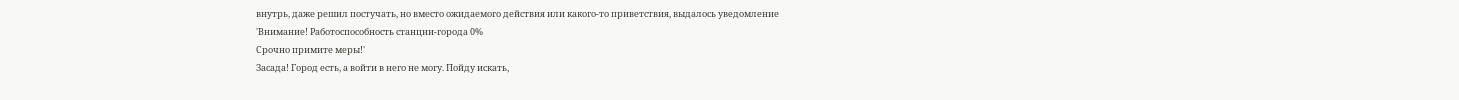внутрь, даже решил постучать, но вместо ожидаемого действия или какого-то приветствия, выдалось уведомление
'Внимание! Работоспособность станции-города 0%
Срочно примите меры!'
Засада! Город есть, а войти в него не могу. Пойду искать,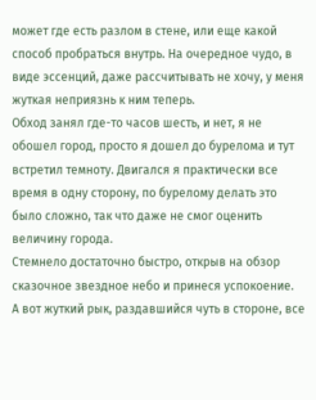может где есть разлом в стене, или еще какой способ пробраться внутрь. На очередное чудо, в виде эссенций, даже рассчитывать не хочу, у меня жуткая неприязнь к ним теперь.
Обход занял где-то часов шесть, и нет, я не обошел город, просто я дошел до бурелома и тут встретил темноту. Двигался я практически все время в одну сторону, по бурелому делать это было сложно, так что даже не смог оценить величину города.
Стемнело достаточно быстро, открыв на обзор сказочное звездное небо и принеся успокоение.
А вот жуткий рык, раздавшийся чуть в стороне, все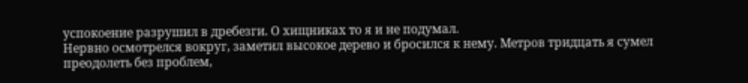успокоение разрушил в дребезги. О хищниках то я и не подумал.
Нервно осмотрелся вокруг, заметил высокое дерево и бросился к нему. Метров тридцать я сумел преодолеть без проблем,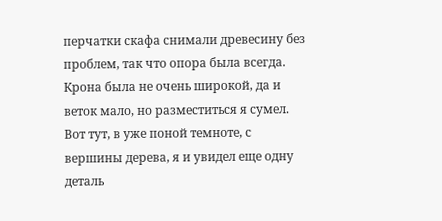перчатки скафа снимали древесину без проблем, так что опора была всегда.
Крона была не очень широкой, да и веток мало, но разместиться я сумел. Вот тут, в уже поной темноте, с вершины дерева, я и увидел еще одну деталь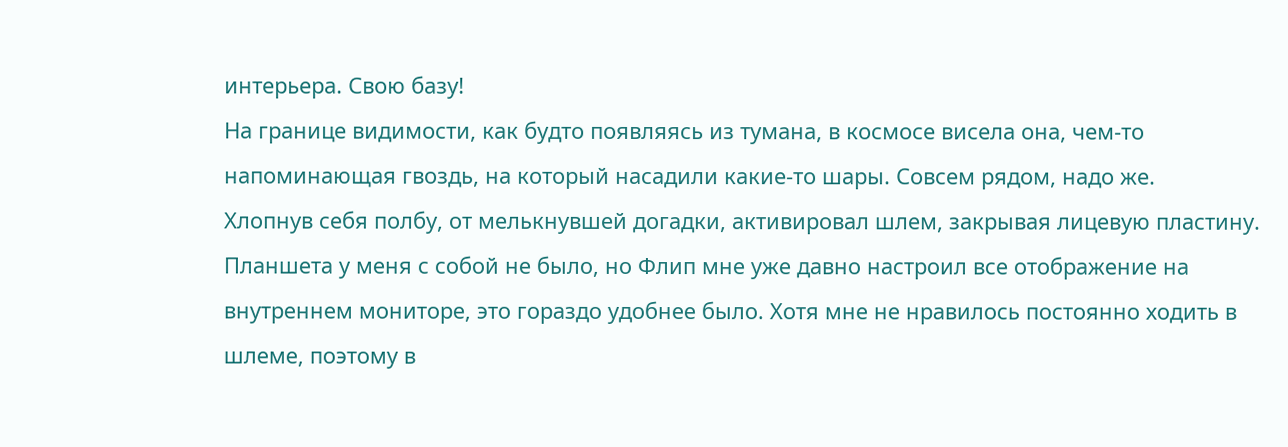интерьера. Свою базу!
На границе видимости, как будто появляясь из тумана, в космосе висела она, чем-то напоминающая гвоздь, на который насадили какие-то шары. Совсем рядом, надо же.
Хлопнув себя полбу, от мелькнувшей догадки, активировал шлем, закрывая лицевую пластину. Планшета у меня с собой не было, но Флип мне уже давно настроил все отображение на внутреннем мониторе, это гораздо удобнее было. Хотя мне не нравилось постоянно ходить в шлеме, поэтому в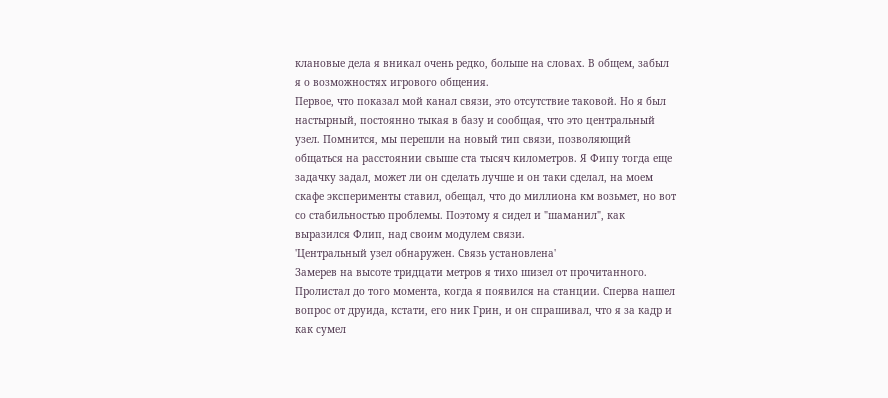клановые дела я вникал очень редко, больше на словах. В общем, забыл я о возможностях игрового общения.
Первое, что показал мой канал связи, это отсутствие таковой. Но я был настырный, постоянно тыкая в базу и сообщая, что это центральный узел. Помнится, мы перешли на новый тип связи, позволяющий общаться на расстоянии свыше ста тысяч километров. Я Фипу тогда еще задачку задал, может ли он сделать лучше и он таки сделал, на моем скафе эксперименты ставил, обещал, что до миллиона км возьмет, но вот со стабильностью проблемы. Поэтому я сидел и "шаманил", как выразился Флип, над своим модулем связи.
'Центральный узел обнаружен. Связь установлена'
Замерев на высоте тридцати метров я тихо шизел от прочитанного. Пролистал до того момента, когда я появился на станции. Сперва нашел вопрос от друида, кстати, его ник Грин, и он спрашивал, что я за кадр и как сумел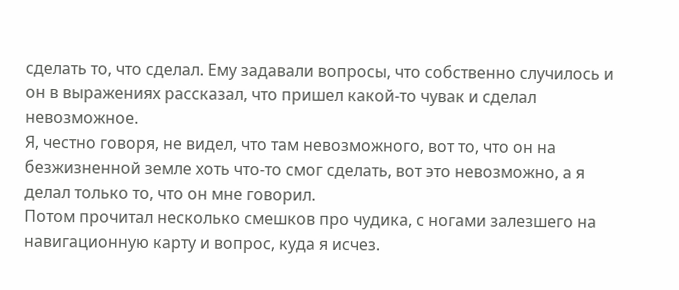сделать то, что сделал. Ему задавали вопросы, что собственно случилось и он в выражениях рассказал, что пришел какой-то чувак и сделал невозможное.
Я, честно говоря, не видел, что там невозможного, вот то, что он на безжизненной земле хоть что-то смог сделать, вот это невозможно, а я делал только то, что он мне говорил.
Потом прочитал несколько смешков про чудика, с ногами залезшего на навигационную карту и вопрос, куда я исчез.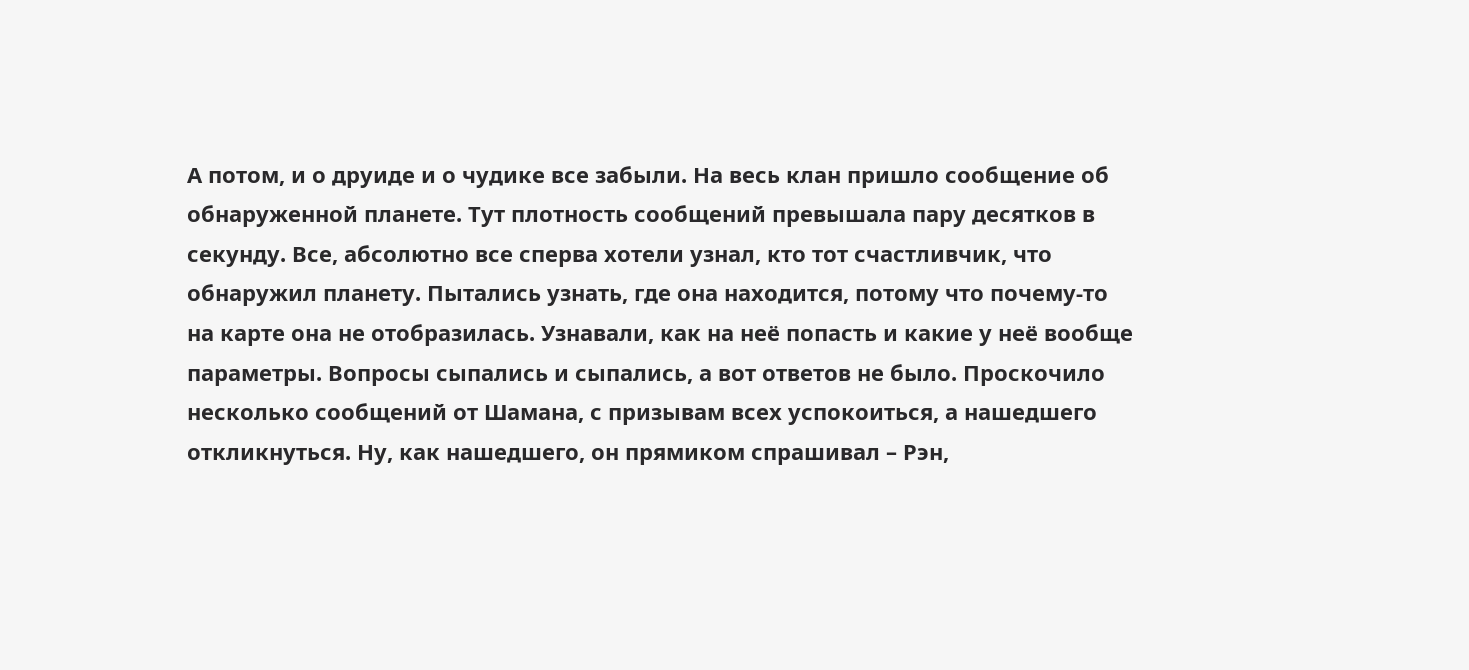А потом, и о друиде и о чудике все забыли. На весь клан пришло сообщение об обнаруженной планете. Тут плотность сообщений превышала пару десятков в секунду. Все, абсолютно все сперва хотели узнал, кто тот счастливчик, что обнаружил планету. Пытались узнать, где она находится, потому что почему-то на карте она не отобразилась. Узнавали, как на неё попасть и какие у неё вообще параметры. Вопросы сыпались и сыпались, а вот ответов не было. Проскочило несколько сообщений от Шамана, с призывам всех успокоиться, а нашедшего откликнуться. Ну, как нашедшего, он прямиком спрашивал – Рэн,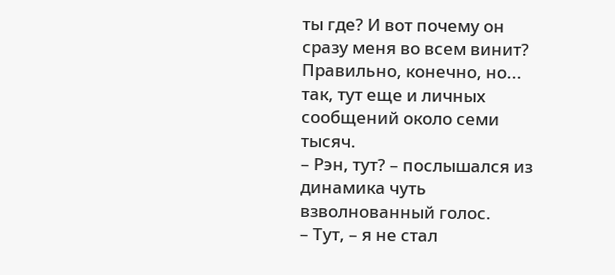ты где? И вот почему он сразу меня во всем винит? Правильно, конечно, но... так, тут еще и личных сообщений около семи тысяч.
– Рэн, тут? – послышался из динамика чуть взволнованный голос.
– Тут, – я не стал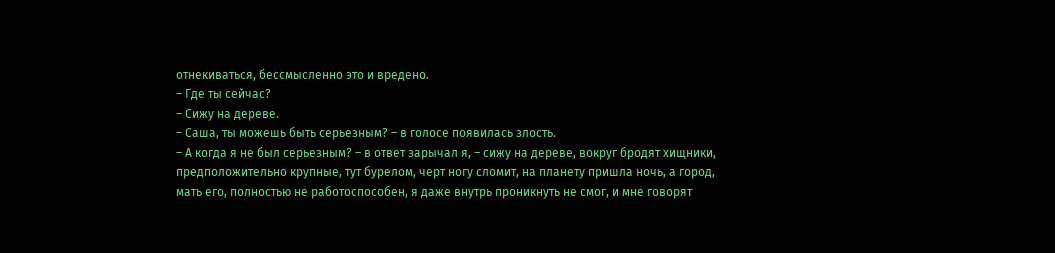отнекиваться, бессмысленно это и вредено.
– Где ты сейчас?
– Сижу на дереве.
– Саша, ты можешь быть серьезным? – в голосе появилась злость.
– А когда я не был серьезным? – в ответ зарычал я, – сижу на дереве, вокруг бродят хищники, предположительно крупные, тут бурелом, черт ногу сломит, на планету пришла ночь, а город, мать его, полностью не работоспособен, я даже внутрь проникнуть не смог, и мне говорят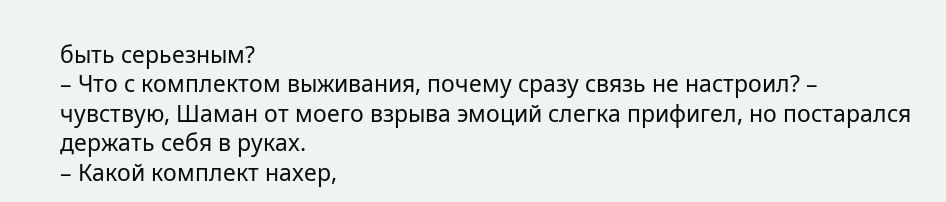быть серьезным?
– Что с комплектом выживания, почему сразу связь не настроил? – чувствую, Шаман от моего взрыва эмоций слегка прифигел, но постарался держать себя в руках.
– Какой комплект нахер,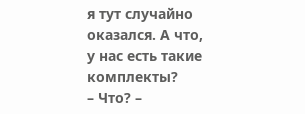я тут случайно оказался. А что, у нас есть такие комплекты?
– Что? –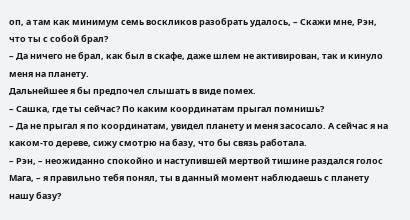оп, а там как минимум семь воскликов разобрать удалось, – Скажи мне, Рэн, что ты с собой брал?
– Да ничего не брал, как был в скафе, даже шлем не активирован, так и кинуло меня на планету.
Дальнейшее я бы предпочел слышать в виде помех.
– Сашка, где ты сейчас? По каким координатам прыгал помнишь?
– Да не прыгал я по координатам, увидел планету и меня засосало. А сейчас я на каком-то дереве, сижу смотрю на базу, что бы связь работала.
– Рэн, – неожиданно спокойно и наступившей мертвой тишине раздался голос Мага, – я правильно тебя понял, ты в данный момент наблюдаешь с планету нашу базу?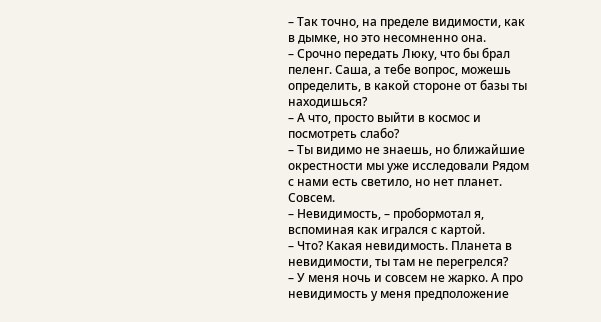– Так точно, на пределе видимости, как в дымке, но это несомненно она.
– Срочно передать Люку, что бы брал пеленг. Саша, а тебе вопрос, можешь определить, в какой стороне от базы ты находишься?
– А что, просто выйти в космос и посмотреть слабо?
– Ты видимо не знаешь, но ближайшие окрестности мы уже исследовали Рядом с нами есть светило, но нет планет. Совсем.
– Невидимость, – пробормотал я, вспоминая как игрался с картой.
– Что? Какая невидимость. Планета в невидимости, ты там не перегрелся?
– У меня ночь и совсем не жарко. А про невидимость у меня предположение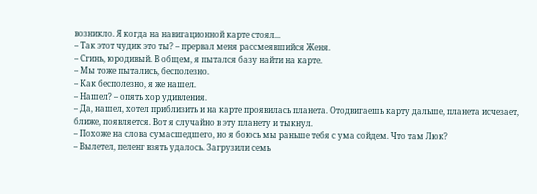возникло. Я когда на навигационной карте стоял...
– Так этот чудик это ты? – прервал меня рассмеявшийся Женя.
– Сгинь, юродивый. В общем, я пытался базу найти на карте.
– Мы тоже пытались, бесполезно.
– Как бесполезно, я же нашел.
– Нашел? – опять хор удивления.
– Да, нашел, хотел приблизить и на карте проявилась планета. Отодвигаешь карту дальше, планета исчезает, ближе, появляется. Вот я случайно в эту планету и тыкнул.
– Похоже на слова сумасшедшего, но я боюсь мы раньше тебя с ума сойдем. Что там Люк?
– Вылетел, пеленг взять удалось. Загрузили семь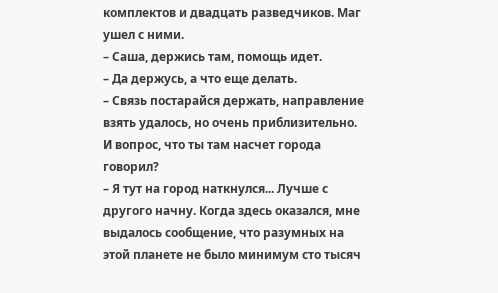комплектов и двадцать разведчиков. Маг ушел с ними.
– Саша, держись там, помощь идет.
– Да держусь, а что еще делать.
– Связь постарайся держать, направление взять удалось, но очень приблизительно. И вопрос, что ты там насчет города говорил?
– Я тут на город наткнулся... Лучше с другого начну. Когда здесь оказался, мне выдалось сообщение, что разумных на этой планете не было минимум сто тысяч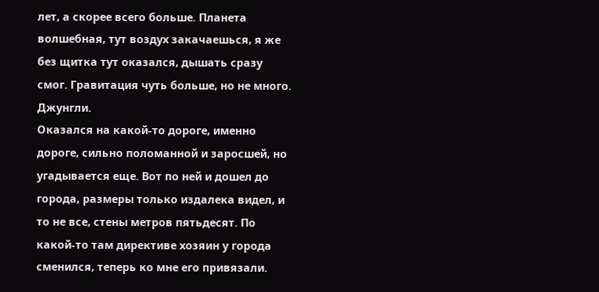лет, а скорее всего больше. Планета волшебная, тут воздух закачаешься, я же без щитка тут оказался, дышать сразу смог. Гравитация чуть больше, но не много. Джунгли.
Оказался на какой-то дороге, именно дороге, сильно поломанной и заросшей, но угадывается еще. Вот по ней и дошел до города, размеры только издалека видел, и то не все, стены метров пятьдесят. По какой-то там директиве хозяин у города сменился, теперь ко мне его привязали.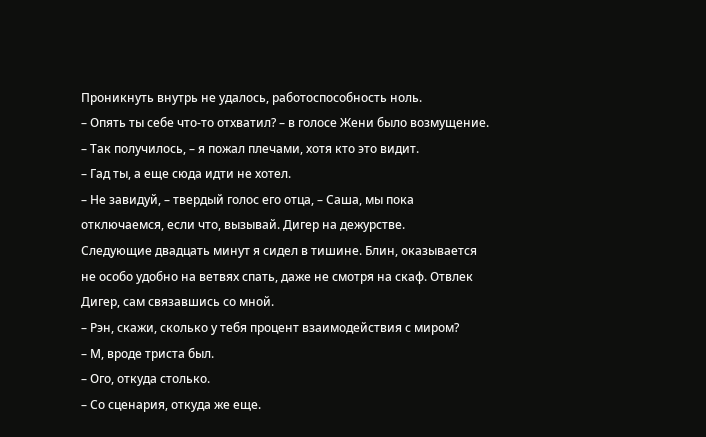Проникнуть внутрь не удалось, работоспособность ноль.
– Опять ты себе что-то отхватил? – в голосе Жени было возмущение.
– Так получилось, – я пожал плечами, хотя кто это видит.
– Гад ты, а еще сюда идти не хотел.
– Не завидуй, – твердый голос его отца, – Саша, мы пока отключаемся, если что, вызывай. Дигер на дежурстве.
Следующие двадцать минут я сидел в тишине. Блин, оказывается не особо удобно на ветвях спать, даже не смотря на скаф. Отвлек Дигер, сам связавшись со мной.
– Рэн, скажи, сколько у тебя процент взаимодействия с миром?
– М, вроде триста был.
– Ого, откуда столько.
– Со сценария, откуда же еще.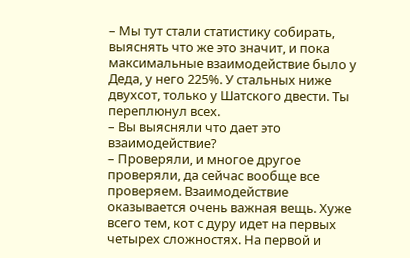– Мы тут стали статистику собирать, выяснять что же это значит, и пока максимальные взаимодействие было у Деда, у него 225%. У стальных ниже двухсот, только у Шатского двести. Ты переплюнул всех.
– Вы выясняли что дает это взаимодействие?
– Проверяли, и многое другое проверяли, да сейчас вообще все проверяем. Взаимодействие оказывается очень важная вещь. Хуже всего тем, кот с дуру идет на первых четырех сложностях. На первой и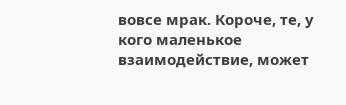вовсе мрак. Короче, те, у кого маленькое взаимодействие, может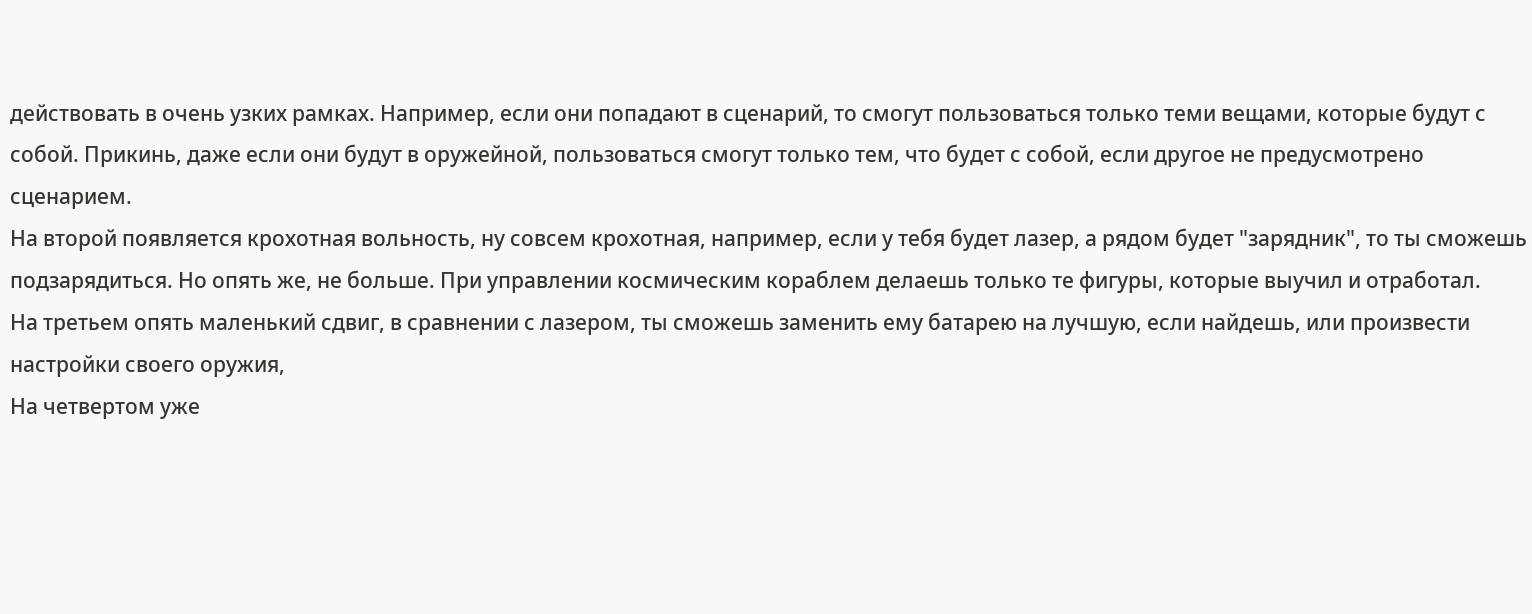действовать в очень узких рамках. Например, если они попадают в сценарий, то смогут пользоваться только теми вещами, которые будут с собой. Прикинь, даже если они будут в оружейной, пользоваться смогут только тем, что будет с собой, если другое не предусмотрено сценарием.
На второй появляется крохотная вольность, ну совсем крохотная, например, если у тебя будет лазер, а рядом будет "зарядник", то ты сможешь подзарядиться. Но опять же, не больше. При управлении космическим кораблем делаешь только те фигуры, которые выучил и отработал.
На третьем опять маленький сдвиг, в сравнении с лазером, ты сможешь заменить ему батарею на лучшую, если найдешь, или произвести настройки своего оружия,
На четвертом уже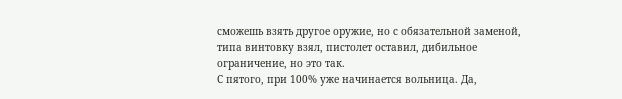сможешь взять другое оружие, но с обязательной заменой, типа винтовку взял, пистолет оставил, дибильное ограничение, но это так.
С пятого, при 100% уже начинается вольница. Да,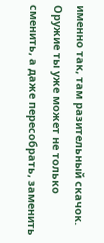именно так, там разительный скачок. Оружие ты уже может не только сменить, а даже пересобрать, заменить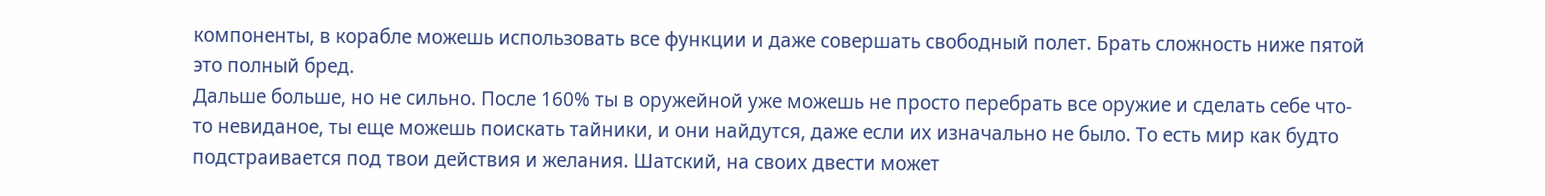компоненты, в корабле можешь использовать все функции и даже совершать свободный полет. Брать сложность ниже пятой это полный бред.
Дальше больше, но не сильно. После 160% ты в оружейной уже можешь не просто перебрать все оружие и сделать себе что-то невиданое, ты еще можешь поискать тайники, и они найдутся, даже если их изначально не было. То есть мир как будто подстраивается под твои действия и желания. Шатский, на своих двести может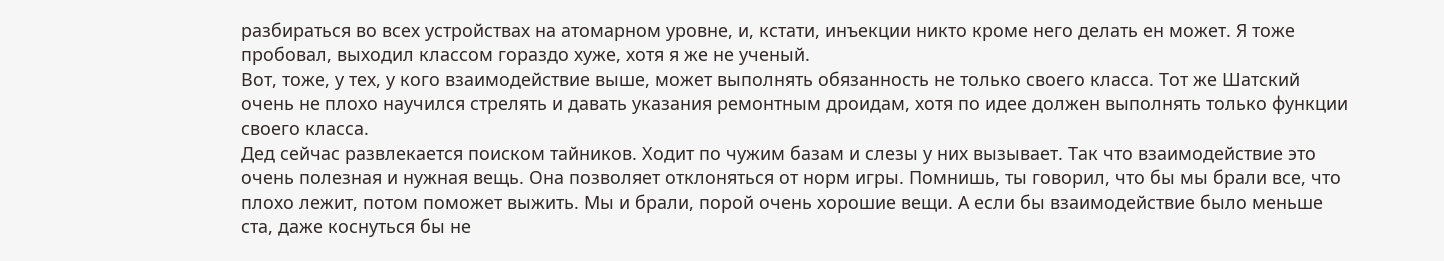разбираться во всех устройствах на атомарном уровне, и, кстати, инъекции никто кроме него делать ен может. Я тоже пробовал, выходил классом гораздо хуже, хотя я же не ученый.
Вот, тоже, у тех, у кого взаимодействие выше, может выполнять обязанность не только своего класса. Тот же Шатский очень не плохо научился стрелять и давать указания ремонтным дроидам, хотя по идее должен выполнять только функции своего класса.
Дед сейчас развлекается поиском тайников. Ходит по чужим базам и слезы у них вызывает. Так что взаимодействие это очень полезная и нужная вещь. Она позволяет отклоняться от норм игры. Помнишь, ты говорил, что бы мы брали все, что плохо лежит, потом поможет выжить. Мы и брали, порой очень хорошие вещи. А если бы взаимодействие было меньше ста, даже коснуться бы не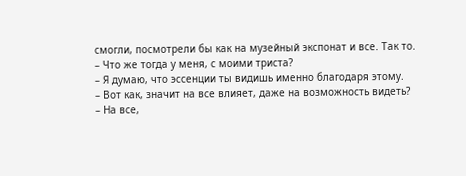смогли, посмотрели бы как на музейный экспонат и все. Так то.
– Что же тогда у меня, с моими триста?
– Я думаю, что эссенции ты видишь именно благодаря этому.
– Вот как, значит на все влияет, даже на возможность видеть?
– На все,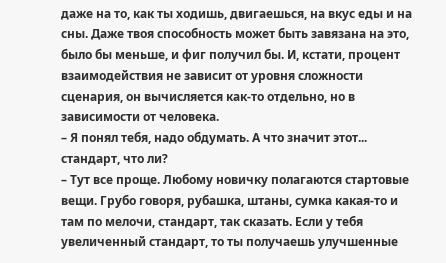даже на то, как ты ходишь, двигаешься, на вкус еды и на сны. Даже твоя способность может быть завязана на это, было бы меньше, и фиг получил бы. И, кстати, процент взаимодействия не зависит от уровня сложности сценария, он вычисляется как-то отдельно, но в зависимости от человека.
– Я понял тебя, надо обдумать. А что значит этот... стандарт, что ли?
– Тут все проще. Любому новичку полагаются стартовые вещи. Грубо говоря, рубашка, штаны, сумка какая-то и там по мелочи, стандарт, так сказать. Если у тебя увеличенный стандарт, то ты получаешь улучшенные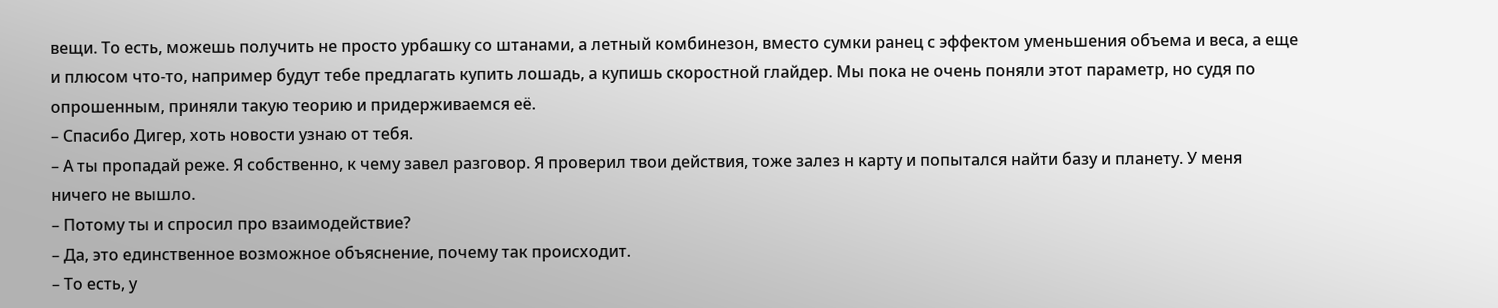вещи. То есть, можешь получить не просто урбашку со штанами, а летный комбинезон, вместо сумки ранец с эффектом уменьшения объема и веса, а еще и плюсом что-то, например будут тебе предлагать купить лошадь, а купишь скоростной глайдер. Мы пока не очень поняли этот параметр, но судя по опрошенным, приняли такую теорию и придерживаемся её.
– Спасибо Дигер, хоть новости узнаю от тебя.
– А ты пропадай реже. Я собственно, к чему завел разговор. Я проверил твои действия, тоже залез н карту и попытался найти базу и планету. У меня ничего не вышло.
– Потому ты и спросил про взаимодействие?
– Да, это единственное возможное объяснение, почему так происходит.
– То есть, у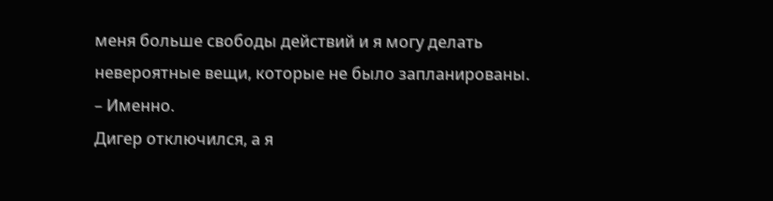меня больше свободы действий и я могу делать невероятные вещи, которые не было запланированы.
– Именно.
Дигер отключился, а я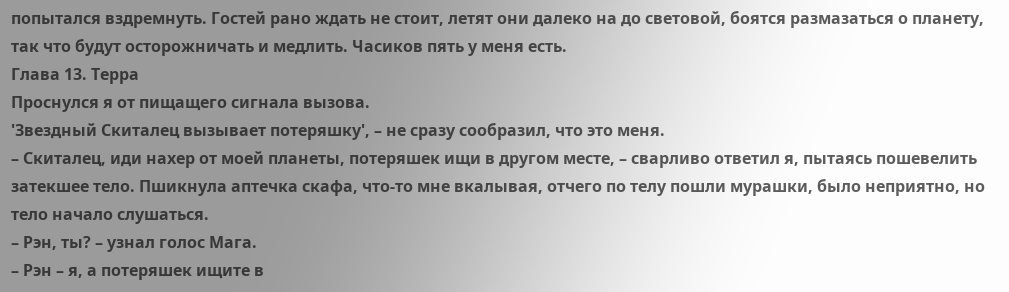попытался вздремнуть. Гостей рано ждать не стоит, летят они далеко на до световой, боятся размазаться о планету, так что будут осторожничать и медлить. Часиков пять у меня есть.
Глава 13. Терра
Проснулся я от пищащего сигнала вызова.
'Звездный Скиталец вызывает потеряшку', – не сразу сообразил, что это меня.
– Скиталец, иди нахер от моей планеты, потеряшек ищи в другом месте, – сварливо ответил я, пытаясь пошевелить затекшее тело. Пшикнула аптечка скафа, что-то мне вкалывая, отчего по телу пошли мурашки, было неприятно, но тело начало слушаться.
– Рэн, ты? – узнал голос Мага.
– Рэн – я, а потеряшек ищите в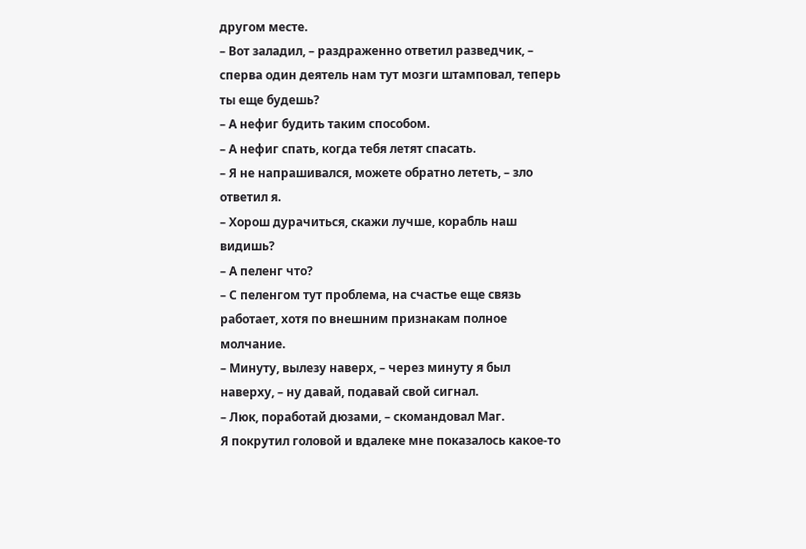другом месте.
– Вот заладил, – раздраженно ответил разведчик, – сперва один деятель нам тут мозги штамповал, теперь ты еще будешь?
– А нефиг будить таким способом.
– А нефиг спать, когда тебя летят спасать.
– Я не напрашивался, можете обратно лететь, – зло ответил я.
– Хорош дурачиться, скажи лучше, корабль наш видишь?
– А пеленг что?
– С пеленгом тут проблема, на счастье еще связь работает, хотя по внешним признакам полное молчание.
– Минуту, вылезу наверх, – через минуту я был наверху, – ну давай, подавай свой сигнал.
– Люк, поработай дюзами, – скомандовал Маг.
Я покрутил головой и вдалеке мне показалось какое-то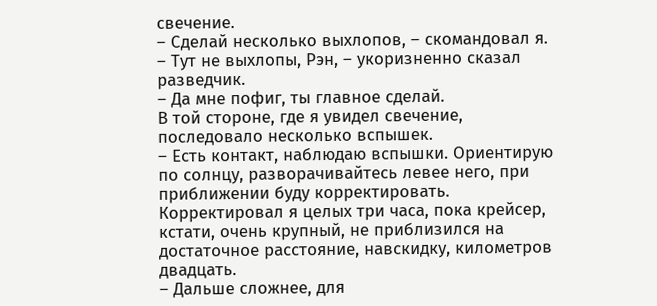свечение.
– Сделай несколько выхлопов, – скомандовал я.
– Тут не выхлопы, Рэн, – укоризненно сказал разведчик.
– Да мне пофиг, ты главное сделай.
В той стороне, где я увидел свечение, последовало несколько вспышек.
– Есть контакт, наблюдаю вспышки. Ориентирую по солнцу, разворачивайтесь левее него, при приближении буду корректировать.
Корректировал я целых три часа, пока крейсер, кстати, очень крупный, не приблизился на достаточное расстояние, навскидку, километров двадцать.
– Дальше сложнее, для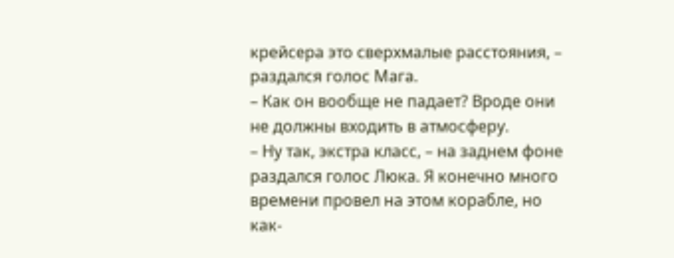крейсера это сверхмалые расстояния, – раздался голос Мага.
– Как он вообще не падает? Вроде они не должны входить в атмосферу.
– Ну так, экстра класс, – на заднем фоне раздался голос Люка. Я конечно много времени провел на этом корабле, но как-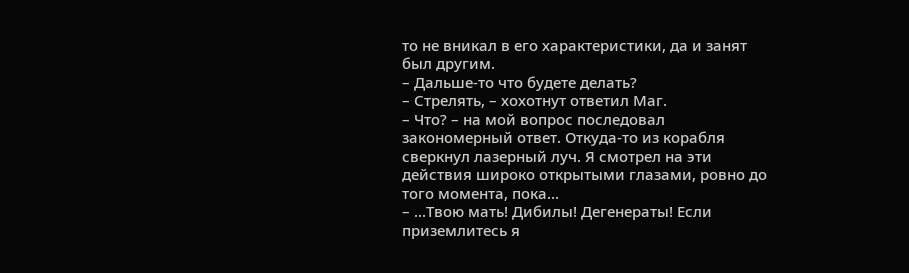то не вникал в его характеристики, да и занят был другим.
– Дальше-то что будете делать?
– Стрелять, – хохотнут ответил Маг.
– Что? – на мой вопрос последовал закономерный ответ. Откуда-то из корабля сверкнул лазерный луч. Я смотрел на эти действия широко открытыми глазами, ровно до того момента, пока...
– ...Твою мать! Дибилы! Дегенераты! Если приземлитесь я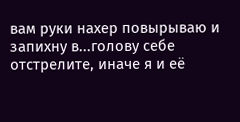вам руки нахер повырываю и запихну в...голову себе отстрелите, иначе я и её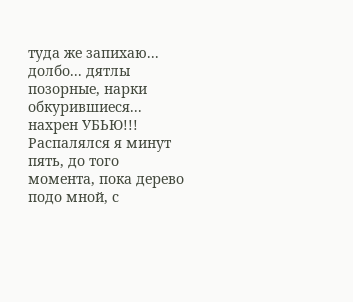туда же запихаю... долбо... дятлы позорные, нарки обкурившиеся... нахрен УБЬЮ!!!
Распалялся я минут пять, до того момента, пока дерево подо мной, с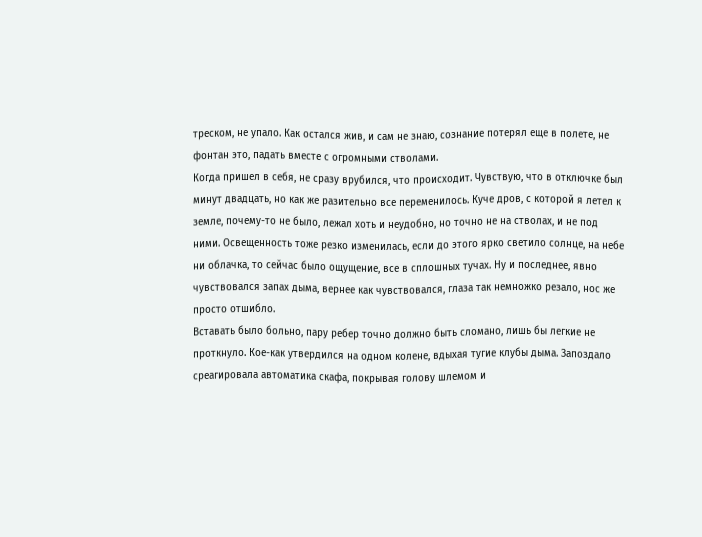треском, не упало. Как остался жив, и сам не знаю, сознание потерял еще в полете, не фонтан это, падать вместе с огромными стволами.
Когда пришел в себя, не сразу врубился, что происходит. Чувствую, что в отключке был минут двадцать, но как же разительно все переменилось. Куче дров, с которой я летел к земле, почему-то не было, лежал хоть и неудобно, но точно не на стволах, и не под ними. Освещенность тоже резко изменилась, если до этого ярко светило солнце, на небе ни облачка, то сейчас было ощущение, все в сплошных тучах. Ну и последнее, явно чувствовался запах дыма, вернее как чувствовался, глаза так немножко резало, нос же просто отшибло.
Вставать было больно, пару ребер точно должно быть сломано, лишь бы легкие не проткнуло. Кое-как утвердился на одном колене, вдыхая тугие клубы дыма. Запоздало среагировала автоматика скафа, покрывая голову шлемом и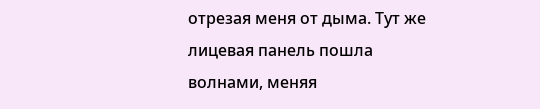отрезая меня от дыма. Тут же лицевая панель пошла волнами, меняя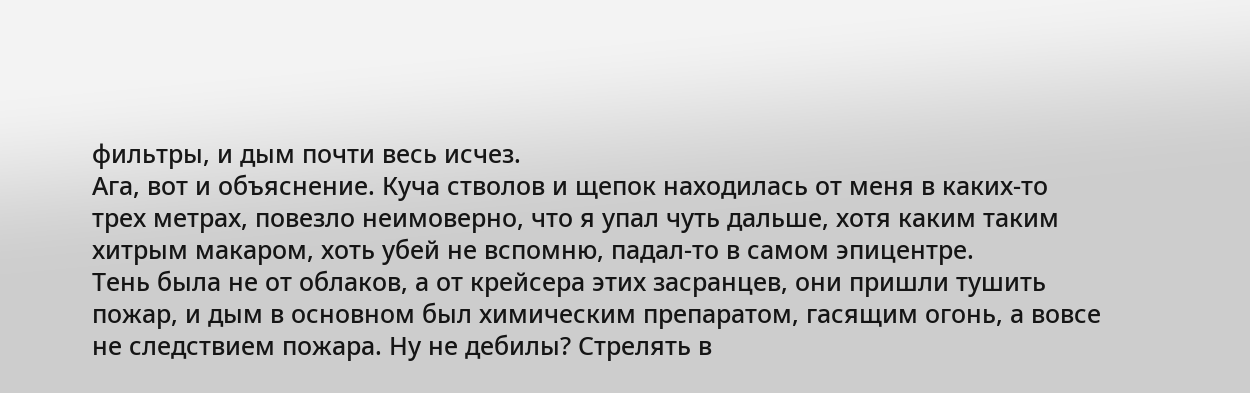фильтры, и дым почти весь исчез.
Ага, вот и объяснение. Куча стволов и щепок находилась от меня в каких-то трех метрах, повезло неимоверно, что я упал чуть дальше, хотя каким таким хитрым макаром, хоть убей не вспомню, падал-то в самом эпицентре.
Тень была не от облаков, а от крейсера этих засранцев, они пришли тушить пожар, и дым в основном был химическим препаратом, гасящим огонь, а вовсе не следствием пожара. Ну не дебилы? Стрелять в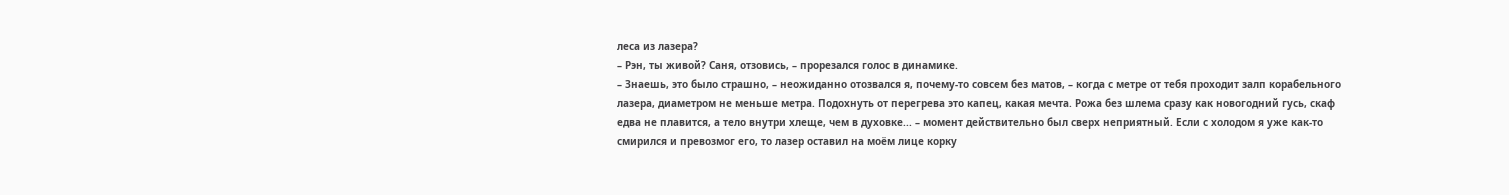леса из лазера?
– Рэн, ты живой? Саня, отзовись, – прорезался голос в динамике.
– Знаешь, это было страшно, – неожиданно отозвался я, почему-то совсем без матов, – когда с метре от тебя проходит залп корабельного лазера, диаметром не меньше метра. Подохнуть от перегрева это капец, какая мечта. Рожа без шлема сразу как новогодний гусь, скаф едва не плавится, а тело внутри хлеще, чем в духовке... – момент действительно был сверх неприятный. Если с холодом я уже как-то смирился и превозмог его, то лазер оставил на моём лице корку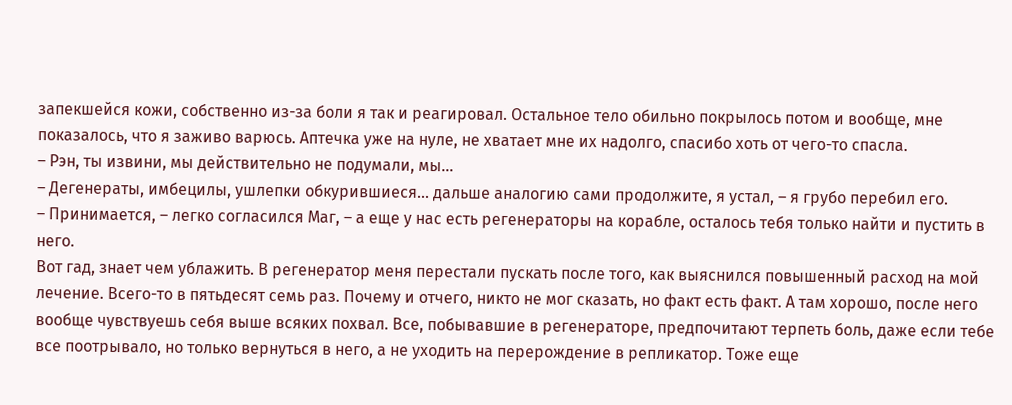запекшейся кожи, собственно из-за боли я так и реагировал. Остальное тело обильно покрылось потом и вообще, мне показалось, что я заживо варюсь. Аптечка уже на нуле, не хватает мне их надолго, спасибо хоть от чего-то спасла.
– Рэн, ты извини, мы действительно не подумали, мы...
– Дегенераты, имбецилы, ушлепки обкурившиеся... дальше аналогию сами продолжите, я устал, – я грубо перебил его.
– Принимается, – легко согласился Маг, – а еще у нас есть регенераторы на корабле, осталось тебя только найти и пустить в него.
Вот гад, знает чем ублажить. В регенератор меня перестали пускать после того, как выяснился повышенный расход на мой лечение. Всего-то в пятьдесят семь раз. Почему и отчего, никто не мог сказать, но факт есть факт. А там хорошо, после него вообще чувствуешь себя выше всяких похвал. Все, побывавшие в регенераторе, предпочитают терпеть боль, даже если тебе все поотрывало, но только вернуться в него, а не уходить на перерождение в репликатор. Тоже еще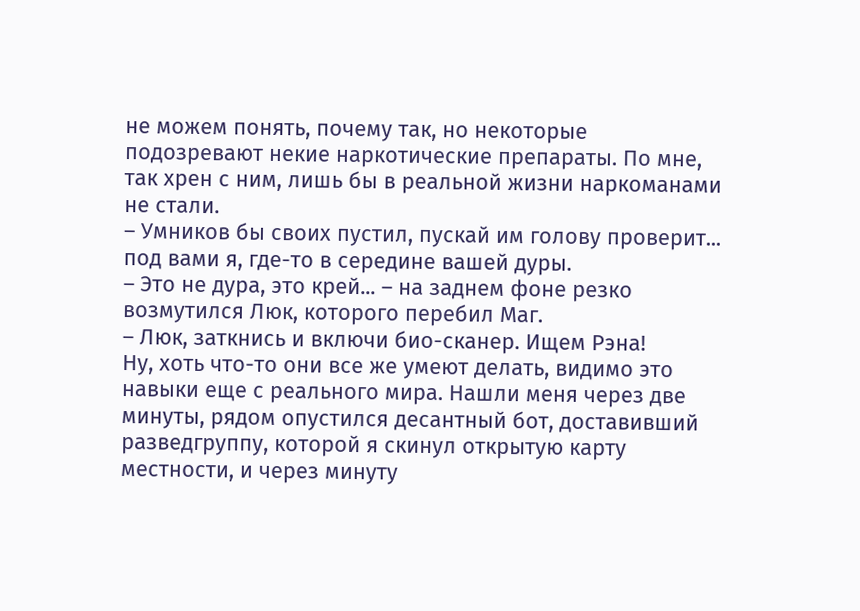не можем понять, почему так, но некоторые подозревают некие наркотические препараты. По мне, так хрен с ним, лишь бы в реальной жизни наркоманами не стали.
– Умников бы своих пустил, пускай им голову проверит... под вами я, где-то в середине вашей дуры.
– Это не дура, это крей... – на заднем фоне резко возмутился Люк, которого перебил Маг.
– Люк, заткнись и включи био-сканер. Ищем Рэна!
Ну, хоть что-то они все же умеют делать, видимо это навыки еще с реального мира. Нашли меня через две минуты, рядом опустился десантный бот, доставивший разведгруппу, которой я скинул открытую карту местности, и через минуту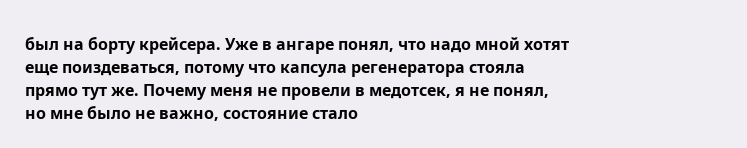был на борту крейсера. Уже в ангаре понял, что надо мной хотят еще поиздеваться, потому что капсула регенератора стояла прямо тут же. Почему меня не провели в медотсек, я не понял, но мне было не важно, состояние стало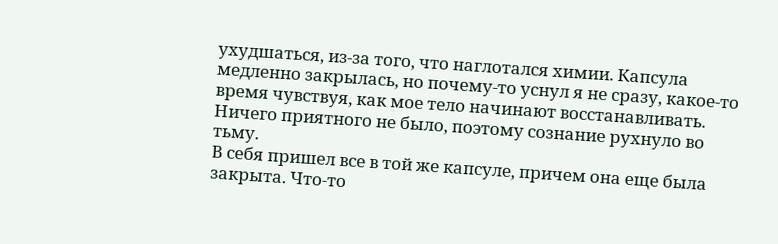ухудшаться, из-за того, что наглотался химии. Капсула медленно закрылась, но почему-то уснул я не сразу, какое-то время чувствуя, как мое тело начинают восстанавливать. Ничего приятного не было, поэтому сознание рухнуло во тьму.
В себя пришел все в той же капсуле, причем она еще была закрыта. Что-то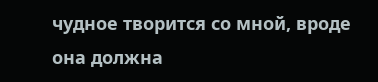чудное творится со мной, вроде она должна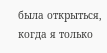была открыться, когда я только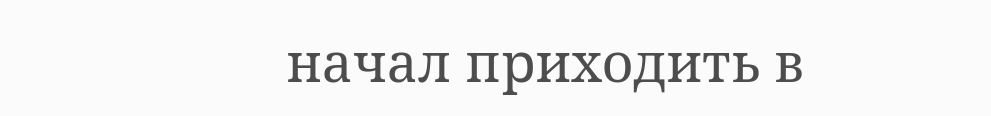начал приходить в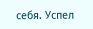себя. Успел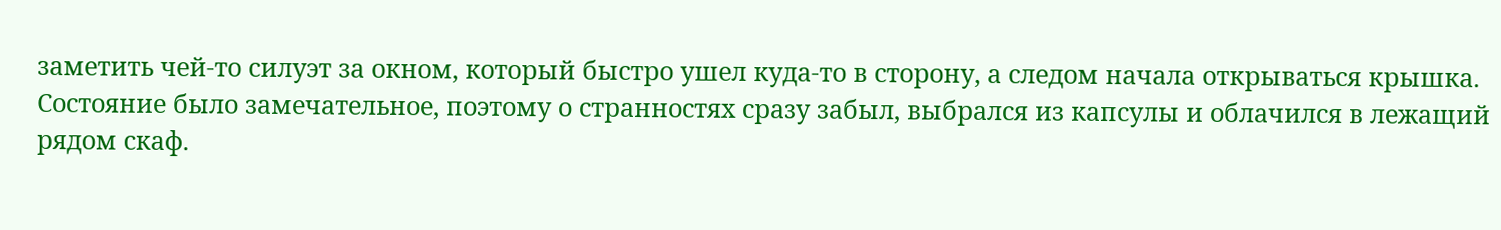заметить чей-то силуэт за окном, который быстро ушел куда-то в сторону, а следом начала открываться крышка.
Состояние было замечательное, поэтому о странностях сразу забыл, выбрался из капсулы и облачился в лежащий рядом скаф.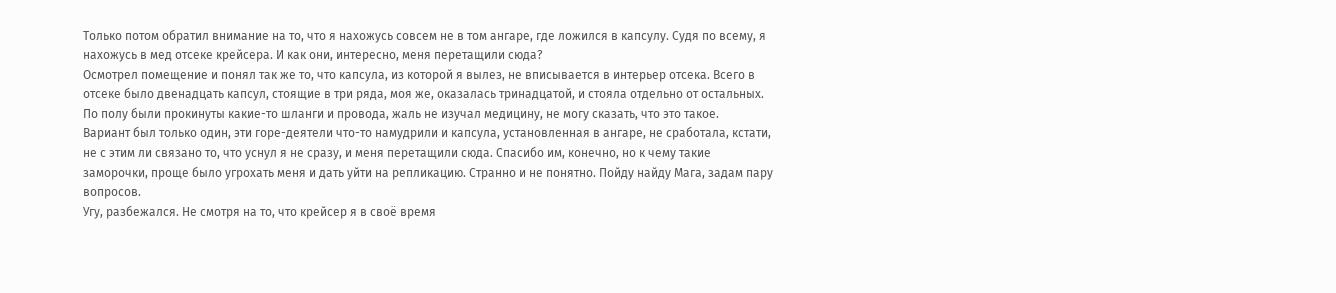Только потом обратил внимание на то, что я нахожусь совсем не в том ангаре, где ложился в капсулу. Судя по всему, я нахожусь в мед отсеке крейсера. И как они, интересно, меня перетащили сюда?
Осмотрел помещение и понял так же то, что капсула, из которой я вылез, не вписывается в интерьер отсека. Всего в отсеке было двенадцать капсул, стоящие в три ряда, моя же, оказалась тринадцатой, и стояла отдельно от остальных. По полу были прокинуты какие-то шланги и провода, жаль не изучал медицину, не могу сказать, что это такое.
Вариант был только один, эти горе-деятели что-то намудрили и капсула, установленная в ангаре, не сработала, кстати, не с этим ли связано то, что уснул я не сразу, и меня перетащили сюда. Спасибо им, конечно, но к чему такие заморочки, проще было угрохать меня и дать уйти на репликацию. Странно и не понятно. Пойду найду Мага, задам пару вопросов.
Угу, разбежался. Не смотря на то, что крейсер я в своё время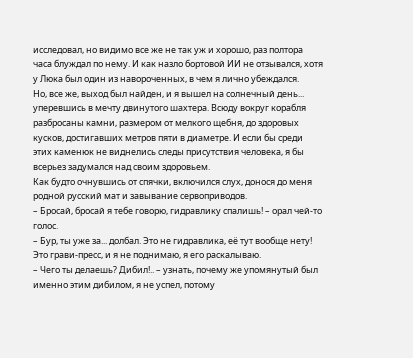исследовал, но видимо все же не так уж и хорошо, раз полтора часа блуждал по нему. И как назло бортовой ИИ не отзывался, хотя у Люка был один из навороченных, в чем я лично убеждался.
Но, все же, выход был найден, и я вышел на солнечный день... уперевшись в мечту двинутого шахтера. Всюду вокруг корабля разбросаны камни, размером от мелкого щебня, до здоровых кусков, достигавших метров пяти в диаметре. И если бы среди этих каменюк не виднелись следы присутствия человека, я бы всерьез задумался над своим здоровьем.
Как будто очнувшись от спячки, включился слух, донося до меня родной русский мат и завывание сервоприводов.
– Бросай, бросай я тебе говорю, гидравлику спалишь! – орал чей-то голос.
– Бур, ты уже за... долбал. Это не гидравлика, её тут вообще нету! Это грави-пресс, и я не поднимаю, я его раскалываю.
– Чего ты делаешь? Дибил!.. – узнать, почему же упомянутый был именно этим дибилом, я не успел, потому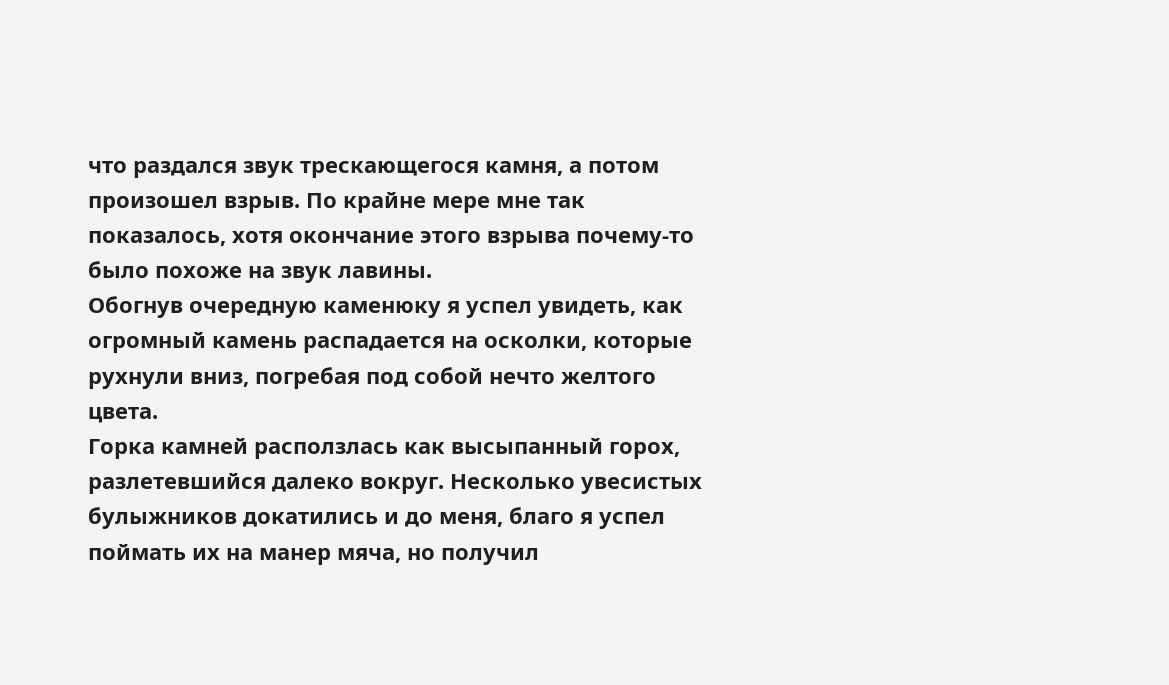что раздался звук трескающегося камня, а потом произошел взрыв. По крайне мере мне так показалось, хотя окончание этого взрыва почему-то было похоже на звук лавины.
Обогнув очередную каменюку я успел увидеть, как огромный камень распадается на осколки, которые рухнули вниз, погребая под собой нечто желтого цвета.
Горка камней расползлась как высыпанный горох, разлетевшийся далеко вокруг. Несколько увесистых булыжников докатились и до меня, благо я успел поймать их на манер мяча, но получил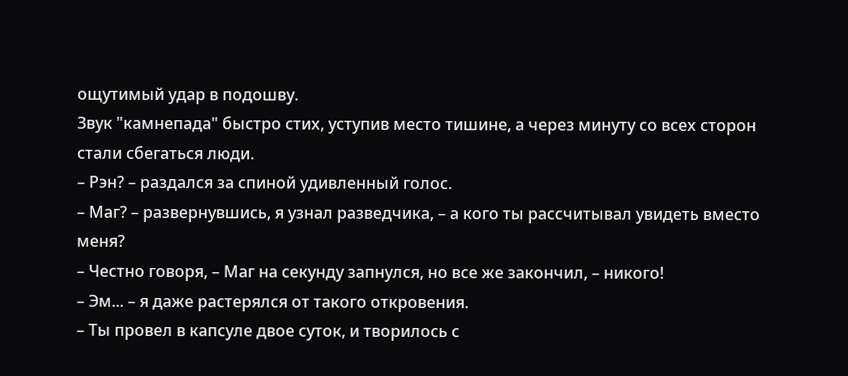ощутимый удар в подошву.
Звук "камнепада" быстро стих, уступив место тишине, а через минуту со всех сторон стали сбегаться люди.
– Рэн? – раздался за спиной удивленный голос.
– Маг? – развернувшись, я узнал разведчика, – а кого ты рассчитывал увидеть вместо меня?
– Честно говоря, – Маг на секунду запнулся, но все же закончил, – никого!
– Эм... – я даже растерялся от такого откровения.
– Ты провел в капсуле двое суток, и творилось с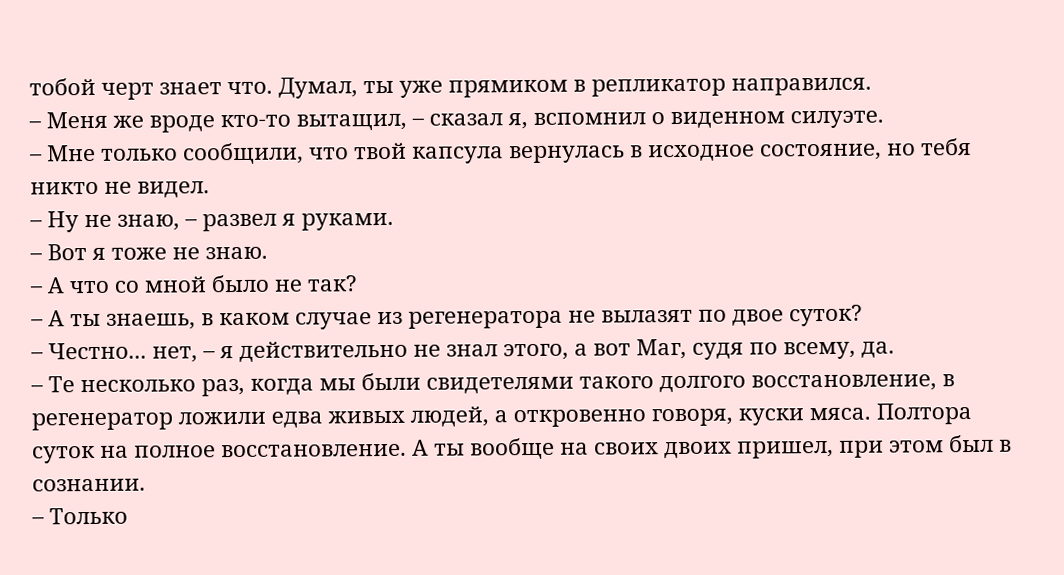тобой черт знает что. Думал, ты уже прямиком в репликатор направился.
– Меня же вроде кто-то вытащил, – сказал я, вспомнил о виденном силуэте.
– Мне только сообщили, что твой капсула вернулась в исходное состояние, но тебя никто не видел.
– Ну не знаю, – развел я руками.
– Вот я тоже не знаю.
– А что со мной было не так?
– А ты знаешь, в каком случае из регенератора не вылазят по двое суток?
– Честно... нет, – я действительно не знал этого, а вот Маг, судя по всему, да.
– Те несколько раз, когда мы были свидетелями такого долгого восстановление, в регенератор ложили едва живых людей, а откровенно говоря, куски мяса. Полтора суток на полное восстановление. А ты вообще на своих двоих пришел, при этом был в сознании.
– Только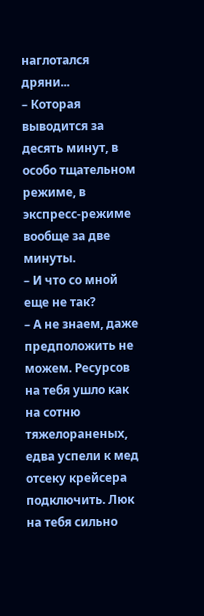наглотался дряни...
– Которая выводится за десять минут, в особо тщательном режиме, в экспресс-режиме вообще за две минуты.
– И что со мной еще не так?
– А не знаем, даже предположить не можем. Ресурсов на тебя ушло как на сотню тяжелораненых, едва успели к мед отсеку крейсера подключить. Люк на тебя сильно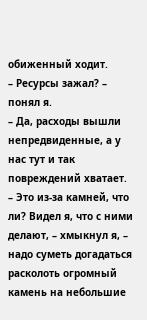обиженный ходит.
– Ресурсы зажал? – понял я.
– Да, расходы вышли непредвиденные, а у нас тут и так повреждений хватает.
– Это из-за камней, что ли? Видел я, что с ними делают, – хмыкнул я, – надо суметь догадаться расколоть огромный камень на небольшие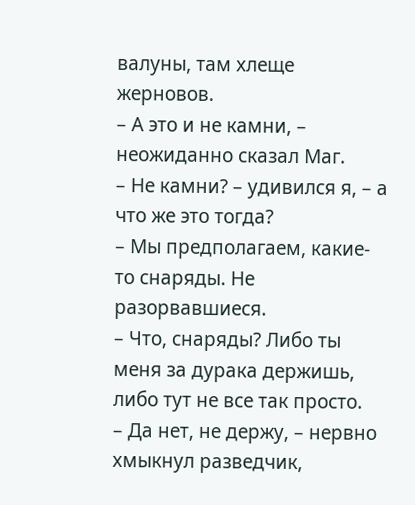валуны, там хлеще жерновов.
– А это и не камни, – неожиданно сказал Маг.
– Не камни? – удивился я, – а что же это тогда?
– Мы предполагаем, какие-то снаряды. Не разорвавшиеся.
– Что, снаряды? Либо ты меня за дурака держишь, либо тут не все так просто.
– Да нет, не держу, – нервно хмыкнул разведчик,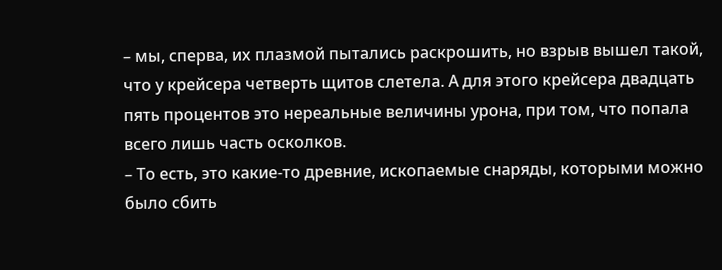– мы, сперва, их плазмой пытались раскрошить, но взрыв вышел такой, что у крейсера четверть щитов слетела. А для этого крейсера двадцать пять процентов это нереальные величины урона, при том, что попала всего лишь часть осколков.
– То есть, это какие-то древние, ископаемые снаряды, которыми можно было сбить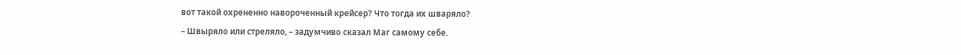вот такой охрененно навороченный крейсер? Что тогда их шваряло?
– Швыряло или стреляло, – задумчиво сказал Маг самому себе.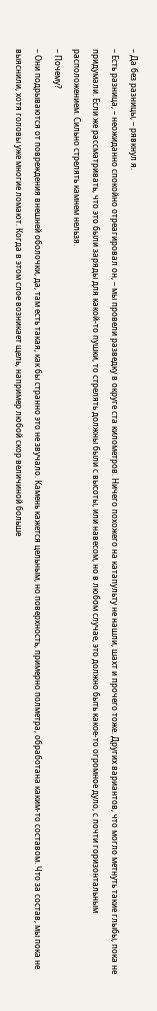– Да без разницы, – рявкнул я.
– Есть разница, – неожиданно спокойно отреагировал он, – мы провели разведку в округе ста километров. Ничего похожего на катапульту не нашли, шахт и прочего тоже. Других вариантов, что могло метнуть такие глыбы, пока не придумали. Если же рассматривать, что это были заряды для какой-то пушки, то стрелять должны были с высоты, или навесом, но в любом случае, это должно быть какое-то огромное дуло, с почти горизонтальным расположением. Сильно стрелять камнем нельзя.
– Почему?
– Они подрываются от повреждения внешней оболочки, да, там есть такая, как бы странно это не звучало. Камень кажется цельным, но поверхность, примерно полметра, обработана каким-то составом. Что за состав, мы пока не выяснили, хотя головы уже многие ломают. Когда в этом слое возникает щель, например любой скор величиной больше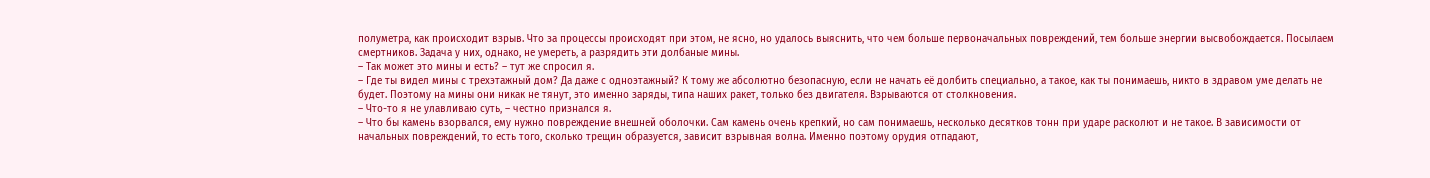полуметра, как происходит взрыв. Что за процессы происходят при этом, не ясно, но удалось выяснить, что чем больше первоначальных повреждений, тем больше энергии высвобождается. Посылаем смертников. Задача у них, однако, не умереть, а разрядить эти долбаные мины.
– Так может это мины и есть? – тут же спросил я.
– Где ты видел мины с трехэтажный дом? Да даже с одноэтажный? К тому же абсолютно безопасную, если не начать её долбить специально, а такое, как ты понимаешь, никто в здравом уме делать не будет. Поэтому на мины они никак не тянут, это именно заряды, типа наших ракет, только без двигателя. Взрываются от столкновения.
– Что-то я не улавливаю суть, – честно признался я.
– Что бы камень взорвался, ему нужно повреждение внешней оболочки. Сам камень очень крепкий, но сам понимаешь, несколько десятков тонн при ударе расколют и не такое. В зависимости от начальных повреждений, то есть того, сколько трещин образуется, зависит взрывная волна. Именно поэтому орудия отпадают,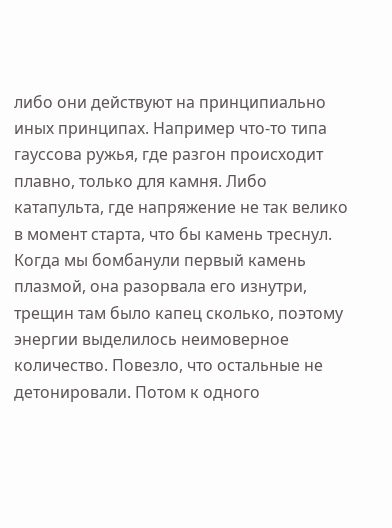либо они действуют на принципиально иных принципах. Например что-то типа гауссова ружья, где разгон происходит плавно, только для камня. Либо катапульта, где напряжение не так велико в момент старта, что бы камень треснул.
Когда мы бомбанули первый камень плазмой, она разорвала его изнутри, трещин там было капец сколько, поэтому энергии выделилось неимоверное количество. Повезло, что остальные не детонировали. Потом к одного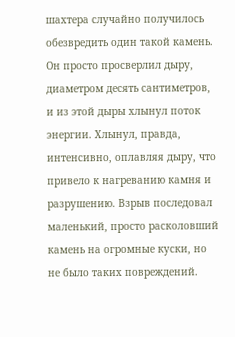шахтера случайно получилось обезвредить один такой камень. Он просто просверлил дыру, диаметром десять сантиметров, и из этой дыры хлынул поток энергии. Хлынул, правда, интенсивно, оплавляя дыру, что привело к нагреванию камня и разрушению. Взрыв последовал маленький, просто расколовший камень на огромные куски, но не было таких повреждений.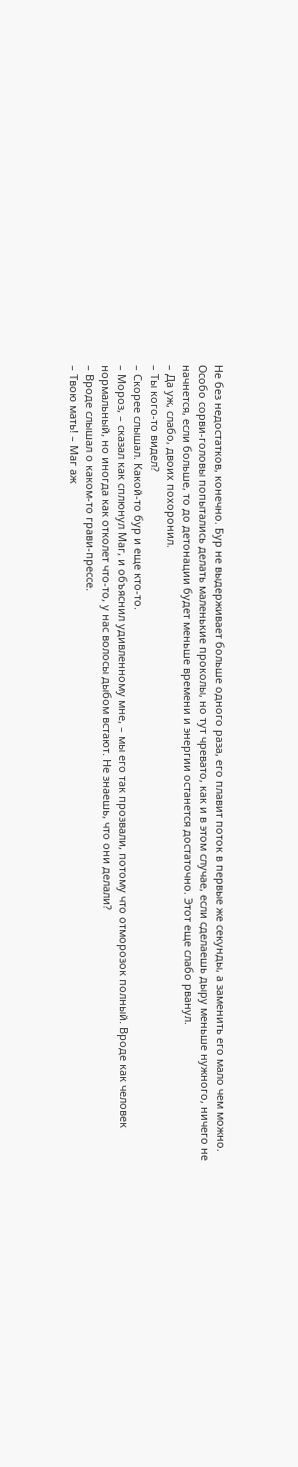Не без недостатков, конечно. Бур не выдерживает больше одного раза, его плавит поток в первые же секунды, а заменить его мало чем можно. Особо сорви-головы попытались делать маленькие проколы, но тут чревато, как и в этом случае, если сделаешь дыру меньше нужного, ничего не начнется, если больше, то до детонации будет меньше времени и энергии останется достаточно. Этот еще слабо рванул.
– Да уж, слабо, двоих похоронил.
– Ты кого-то видел?
– Скорее слышал. Какой-то бур и еще кто-то.
– Мороз, – сказал как сплюнул Маг, и объяснил удивленному мне, – мы его так прозвали, потому что отморозок полный. Вроде как человек нормальный, но иногда как отколет что-то, у нас волосы дыбом встают. Не знаешь, что они делали?
– Вроде слышал о каком-то грави-прессе.
– Твою мать! – Маг аж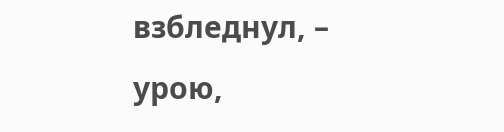взбледнул, – урою,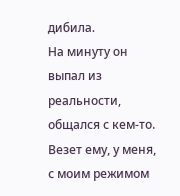дибила.
На минуту он выпал из реальности, общался с кем-то. Везет ему, у меня, с моим режимом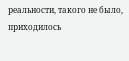реальности, такого не было, приходилось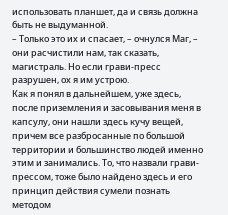использовать планшет, да и связь должна быть не выдуманной.
– Только это их и спасает, – очнулся Маг, – они расчистили нам, так сказать, магистраль. Но если грави-пресс разрушен, ох я им устрою.
Как я понял в дальнейшем, уже здесь, после приземления и засовывания меня в капсулу, они нашли здесь кучу вещей, причем все разбросанные по большой территории и большинство людей именно этим и занимались. То, что назвали грави-прессом, тоже было найдено здесь и его принцип действия сумели познать методом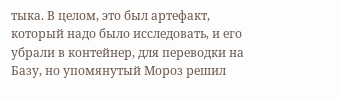тыка. В целом, это был артефакт, который надо было исследовать, и его убрали в контейнер, для переводки на Базу, но упомянутый Мороз решил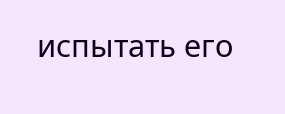испытать его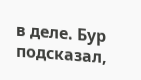в деле. Бур подсказал,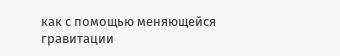как с помощью меняющейся гравитации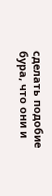сделать подобие бура, что они и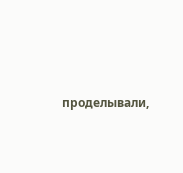проделывали,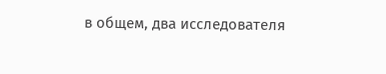в общем, два исследователя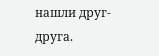нашли друг-друга.